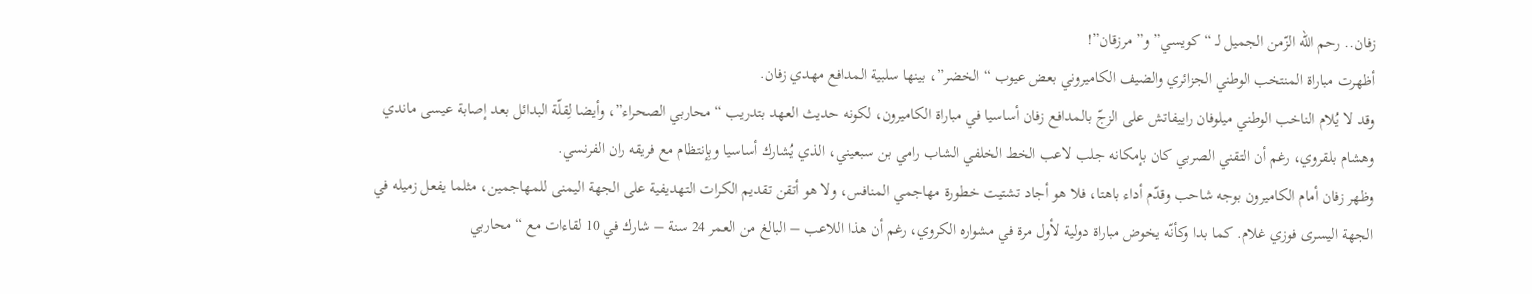زفان.. رحم الله الزّمن الجميل لـ “كويسي” و”مرزقان”!
أظهرت مباراة المنتخب الوطني الجزائري والضيف الكاميروني بعض عيوب “الخضر”، بينها سلبية المدافع مهدي زفان.
وقد لا يُلام الناخب الوطني ميلوفان راييفاتش على الزجّ بالمدافع زفان أساسيا في مباراة الكاميرون، لكونه حديث العهد بتدريب “محاربي الصحراء”، وأيضا لِقلّة البدائل بعد إصابة عيسى ماندي وهشام بلقروي، رغم أن التقني الصربي كان بإمكانه جلب لاعب الخط الخلفي الشاب رامي بن سبعيني، الذي يُشارك أساسيا وبِإنتظام مع فريقه ران الفرنسي.
وظهر زفان أمام الكاميرون بوجه شاحب وقدّم أداء باهتا، فلا هو أجاد تشتيت خطورة مهاجمي المنافس، ولا هو أتقن تقديم الكرات التهديفية على الجهة اليمنى للمهاجمين، مثلما يفعل زميله في الجهة اليسرى فوزي غلام. كما بدا وكأنّه يخوض مباراة دولية لأول مرة في مشواره الكروي، رغم أن هذا اللاعب – البالغ من العمر 24 سنة – شارك في 10 لقاءات مع “محاربي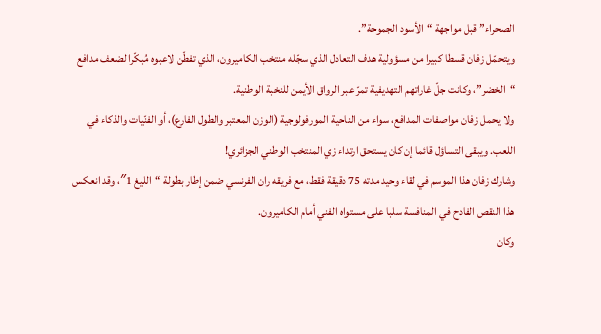الصحراء” قبل مواجهة “الأسود الجموحة”.
ويتحمّل زفان قسطا كبيرا من مسؤولية هدف التعادل الذي سجّله منتخب الكاميرون، الذي تفطّن لاعبوه مُبكّرا لضعف مدافع “الخضر”، وكانت جلّ غاراتهم التهديفية تمرّ عبر الرواق الأيمن للنخبة الوطنية.
ولا يحمل زفان مواصفات المدافع، سواء من الناحية المورفولوجية (الوزن المعتبر والطول الفارع)، أو الفنّيات والذكاء في اللعب. ويبقى التساؤل قائما إن كان يستحق ارتداء زي المنتخب الوطني الجزائري!
وشارك زفان هذا الموسم في لقاء وحيد مدته 75 دقيقة فقط، مع فريقه ران الفرنسي ضمن إطار بطولة “الليغ 1″، وقد انعكس هذا النقص الفادح في المنافسة سلبا على مستواه الفني أمام الكاميرون.
وكان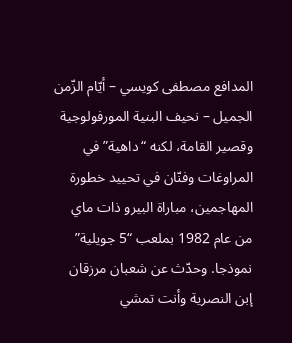المدافع مصطفى كويسي – أيّام الزّمن الجميل – نحيف البنية المورفولوجية وقصير القامة، لكنه “داهية” في المراوغات وفنّان في تحييد خطورة المهاجمين، مباراة البيرو ذات ماي من عام 1982 بملعب “5 جويلية” نموذجا. وحدّث عن شعبان مرزقان إبن النصرية وأنت تمشي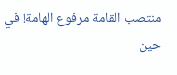منتصب القامة مرفوع الهامة! في حين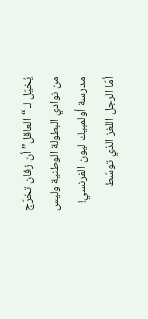يُخيّل لـ “العاقل” أن زفان تخرّج من نوادي البطولة الوطنية وليس مدرسة أولمبيك ليون الفرنسي! أمّا الرجل اللغز الذي توسّط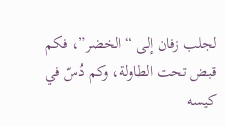لجلب زفان إلى “الخضر”، فكم قبض تحت الطاولة، وكم دُسّ في كيسه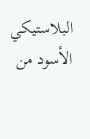البلاستيكي الأسود من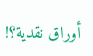أوراق نقدية؟!